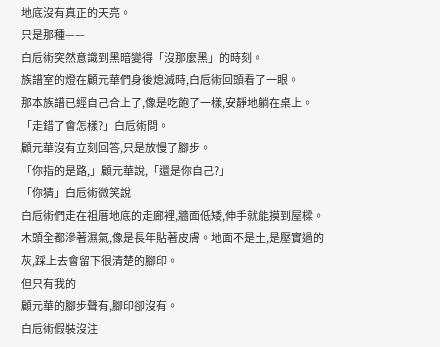地底沒有真正的天亮。
只是那種——
白卮術突然意識到黑暗變得「沒那麼黑」的時刻。
族譜室的燈在顧元華們身後熄滅時,白卮術回頭看了一眼。
那本族譜已經自己合上了,像是吃飽了一樣,安靜地躺在桌上。
「走錯了會怎樣?」白卮術問。
顧元華沒有立刻回答,只是放慢了腳步。
「你指的是路,」顧元華說,「還是你自己?」
「你猜」白卮術微笑說
白卮術們走在祖厝地底的走廊裡,牆面低矮,伸手就能摸到屋樑。木頭全都滲著濕氣,像是長年貼著皮膚。地面不是土,是壓實過的灰,踩上去會留下很清楚的腳印。
但只有我的
顧元華的腳步聲有,腳印卻沒有。
白卮術假裝沒注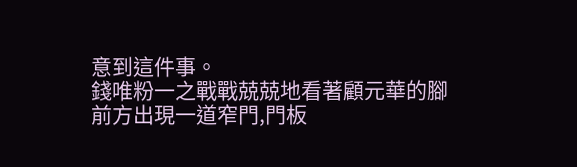意到這件事。
錢唯粉一之戰戰兢兢地看著顧元華的腳
前方出現一道窄門,門板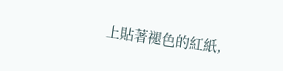上貼著褪色的紅紙,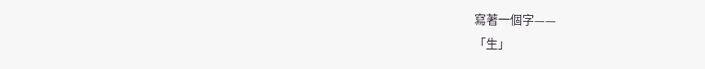寫著一個字——
「生」